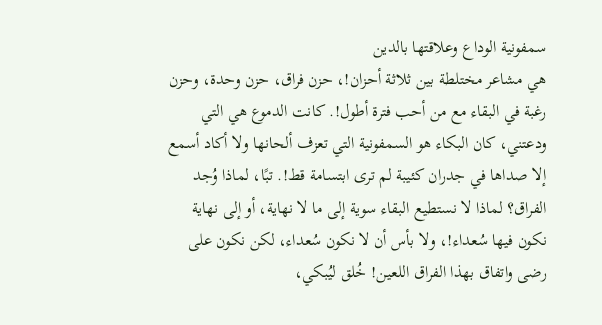سمفونية الوداع وعلاقتها بالدين
هي مشاعر مختلطة بين ثلاثة أحزان!، حزن فراق، حزن وحدة، وحزن رغبة في البقاء مع من أحب فترة أطول!. كانت الدموع هي التي ودعتني، كان البكاء هو السمفونية التي تعزف ألحانها ولا أكاد أسمع إلا صداها في جدران كئيبة لم ترى ابتسامة قط!. تبًا، لماذا وُجد الفراق؟ لماذا لا نستطيع البقاء سوية إلى ما لا نهاية، أو إلى نهاية نكون فيها سُعداء!، ولا بأس أن لا نكون سُعداء، لكن نكون على رضى واتفاق بهذا الفراق اللعين! خُلق ليُبكي،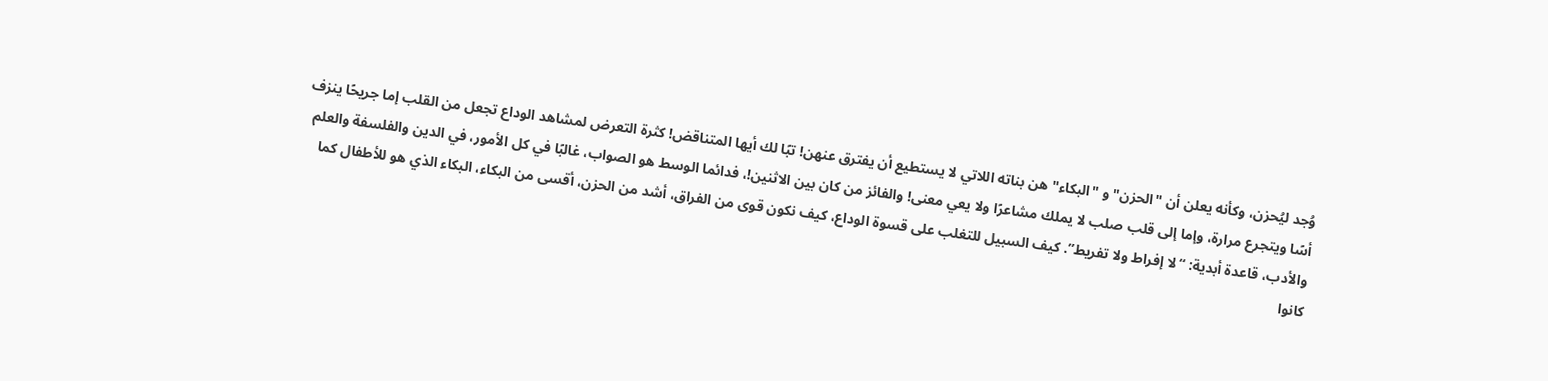وُجد ليُحزن، وكأنه يعلن أن "الحزن" و "البكاء" هن بناته اللاتي لا يستطيع أن يفترق عنهن! تبًا لك أيها المتناقض! كثرة التعرض لمشاهد الوداع تجعل من القلب إما جريحًا ينزف أسًا ويتجرع مرارة، وإما إلى قلب صلب لا يملك مشاعرًا ولا يعي معنى! والفائز من كان بين الاثنين!، فدائما الوسط هو الصواب، غالبًا في كل الأمور، في الدين والفلسفة والعلم والأدب، قاعدة أبدية: “لا إفراط ولا تفريط”. كيف السبيل للتغلب على قسوة الوداع، كيف نكون قوى من الفراق، أشد من الحزن، أقسى من البكاء، البكاء الذي هو للأطفال كما كانوا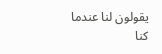يقولون لنا عندما كنا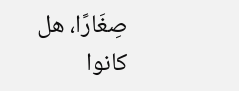صِغَارًا، هل كانوا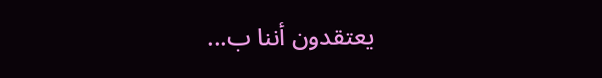يعتقدون أننا ب...